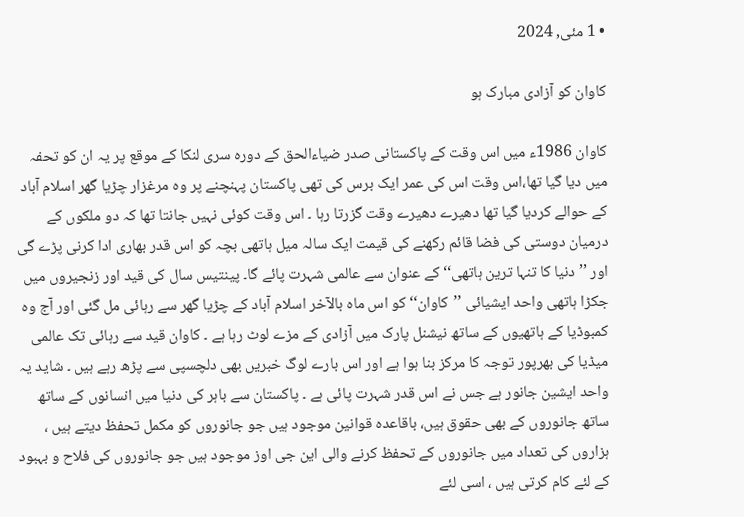• 1 مئی, 2024

کاوان کو آزادی مبارک ہو

کاوان 1986ء میں اس وقت کے پاکستانی صدر ضیاءالحق کے دورہ سری لنکا کے موقع پر یہ ان کو تحفہ میں دیا گیا تھا،اس وقت اس کی عمر ایک برس کی تھی پاکستان پہنچنے پر وہ مرغزار چڑیا گھر اسلام آباد کے حوالے کردیا گیا تھا دھیرے دھیرے وقت گزرتا رہا ۔ اس وقت کوئی نہیں جانتا تھا کہ دو ملکوں کے درمیان دوستی کی فضا قائم رکھنے کی قیمت ایک سالہ میل ہاتھی بچہ کو اس قدر بھاری ادا کرنی پڑے گی اور ’’دنیا کا تنہا ترین ہاتھی‘‘ کے عنوان سے عالمی شہرت پائے گا۔ پینتیس سال کی قید اور زنجیروں میں جکڑا ہاتھی واحد ایشیائی ’’کاوان‘‘ کو اس ماہ بالآخر اسلام آباد کے چڑیا گھر سے رہائی مل گئی اور آج وہ کمبوڈیا کے ہاتھیوں کے ساتھ نیشنل پارک میں آزادی کے مزے لوٹ رہا ہے ۔ کاوان قید سے رہائی تک عالمی میڈیا کی بھرپور توجہ کا مرکز بنا ہوا ہے اور اس بارے لوگ خبریں بھی دلچسپی سے پڑھ رہے ہیں ۔ شاید یہ واحد ایشین جانور ہے جس نے اس قدر شہرت پائی ہے ۔ پاکستان سے باہر کی دنیا میں انسانوں کے ساتھ ساتھ جانوروں کے بھی حقوق ہیں، باقاعدہ قوانین موجود ہیں جو جانوروں کو مکمل تحفظ دیتے ہیں ، ہزاروں کی تعداد میں جانوروں کے تحفظ کرنے والی این جی اوز موجود ہیں جو جانوروں کی فلاح و بہبود کے لئے کام کرتی ہیں ، اسی لئے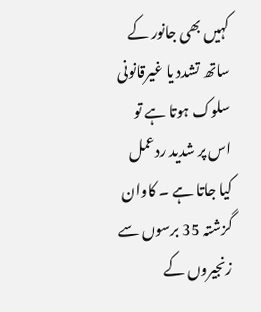کہیں بھی جانور کے ساتھ تشدد یا غیرقانونی سلوک ہوتا ہے تو اس پر شدید ردعمل کیا جاتا ہے ۔ کاوان گزشتہ 35 برسوں سے زنجیروں کے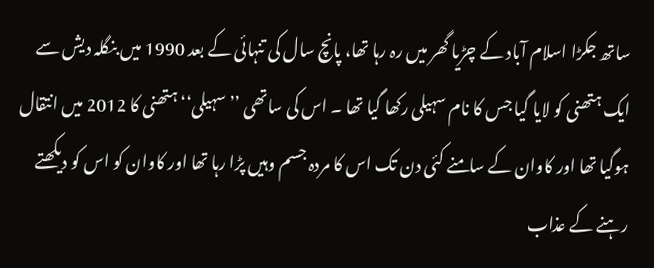ساتھ جکڑا اسلام آباد کے چڑیا گھر میں رہ رہا تھا، پانچ سال کی تنہائی کے بعد 1990 میں بنگلہ دیش سے ایک ہتھنی کو لایا گیا جس کا نام سہیلی رکھا گیا تھا ۔ اس کی ساتھی ’’سہیلی‘‘ ہتھنی کا 2012 میں انتقال ہوگیا تھا اور کاوان کے سامنے کئی دن تک اس کا مردہ جسم وہیں پڑا رہا تھا اور کاوان کو اس کو دیکھتے رہنے کے عذاب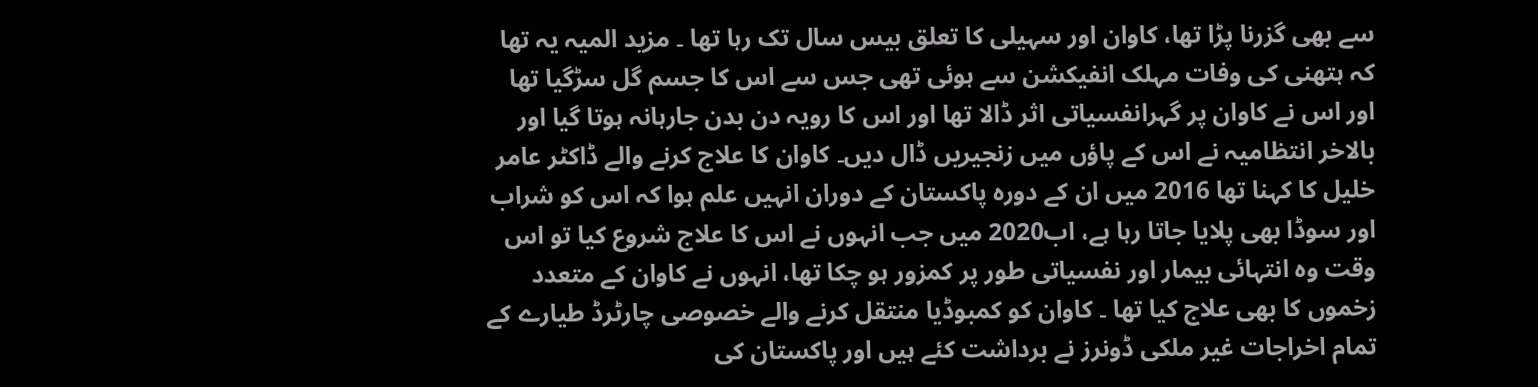سے بھی گزرنا پڑا تھا، کاوان اور سہیلی کا تعلق بیس سال تک رہا تھا ۔ مزید المیہ یہ تھا کہ ہتھنی کی وفات مہلک انفیکشن سے ہوئی تھی جس سے اس کا جسم گل سڑگیا تھا اور اس نے کاوان پر گہرانفسیاتی اثر ڈالا تھا اور اس کا رویہ دن بدن جارہانہ ہوتا گیا اور بالاخر انتظامیہ نے اس کے پاؤں میں زنجیریں ڈال دیں۔ کاوان کا علاج کرنے والے ڈاکٹر عامر خلیل کا کہنا تھا 2016 میں ان کے دورہ پاکستان کے دوران انہیں علم ہوا کہ اس کو شراب اور سوڈا بھی پلایا جاتا رہا ہے، اب2020 میں جب انہوں نے اس کا علاج شروع کیا تو اس وقت وہ انتہائی بیمار اور نفسیاتی طور پر کمزور ہو چکا تھا، انہوں نے کاوان کے متعدد زخموں کا بھی علاج کیا تھا ۔ کاوان کو کمبوڈیا منتقل کرنے والے خصوصی چارٹرڈ طیارے کے تمام اخراجات غیر ملکی ڈونرز نے برداشت کئے ہیں اور پاکستان کی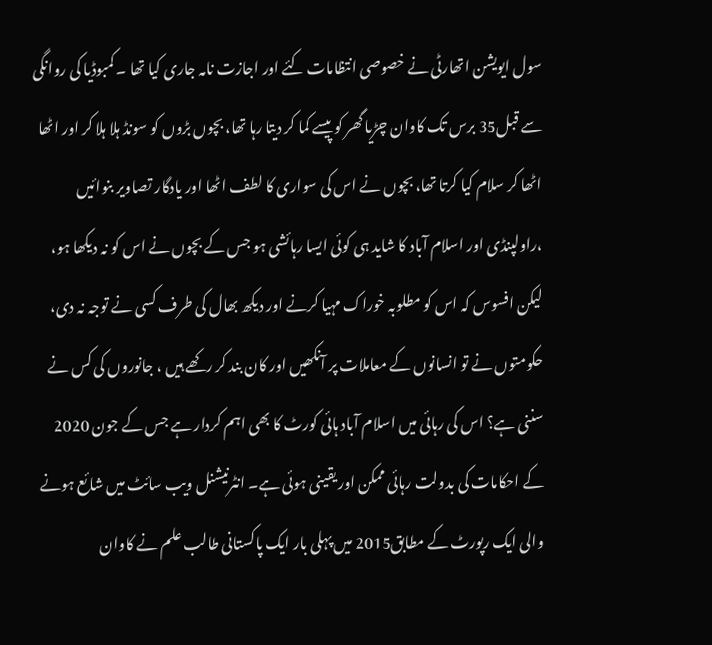سول ایویشن اتھارٹی نے خصوصی انتظامات کئے اور اجازت نامہ جاری کیا تھا ۔ کمبوڈیا کی روانگی سے قبل35 برس تک کاوان چڑیا گھر کو پیسے کما کر دیتا رہا تھا، بچوں بڑوں کو سونڈ ہلا ہلا کر اور اٹھا اٹھا کر سلام کیا کرتا تھا، بچوں نے اس کی سواری کا لطف اٹھا اور یادگار تصاویر بنوائیں ،راولپنڈی اور اسلام آباد کا شاید ہی کوئی ایسا رہائشی ہو جس کے بچوں نے اس کو نہ دیکھا ہو، لیکن افسوس کہ اس کو مطلوبہ خوراک مہیا کرنے اور دیکھ بھال کی طرف کسی نے توجہ نہ دی، حکومتوں نے تو انسانوں کے معاملات پر آنکھیں اور کان بند کر رکھے ہیں ، جانوروں کی کس نے سننی ہے؟ اس کی رہائی میں اسلام آباد ہائی کورٹ کا بھی اہم کردار ہے جس کے جون 2020 کے احکامات کی بدولت رہائی ممکن اور یقینی ہوئی ہے۔ انٹرنیشنل ویب سائٹ میں شائع ہونے والی ایک رپورٹ کے مطابق2015 میں پہلی بار ایک پاکستانی طالب علم نے کاوان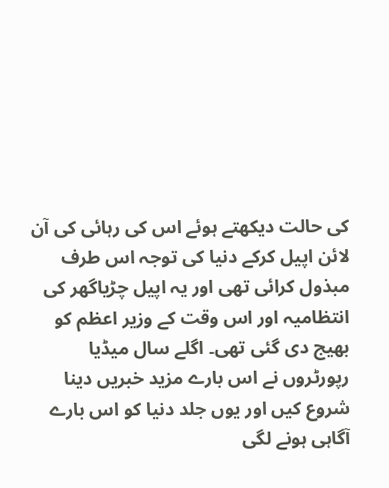کی حالت دیکھتے ہوئے اس کی رہائی کی آن لائن اپیل کرکے دنیا کی توجہ اس طرف مبذول کرائی تھی اور یہ اپیل چڑیاگھر کی انتظامیہ اور اس وقت کے وزیر اعظم کو بھیج دی گئی تھی۔ اگلے سال میڈیا رپورٹروں نے اس بارے مزید خبریں دینا شروع کیں اور یوں جلد دنیا کو اس بارے آگاہی ہونے لگی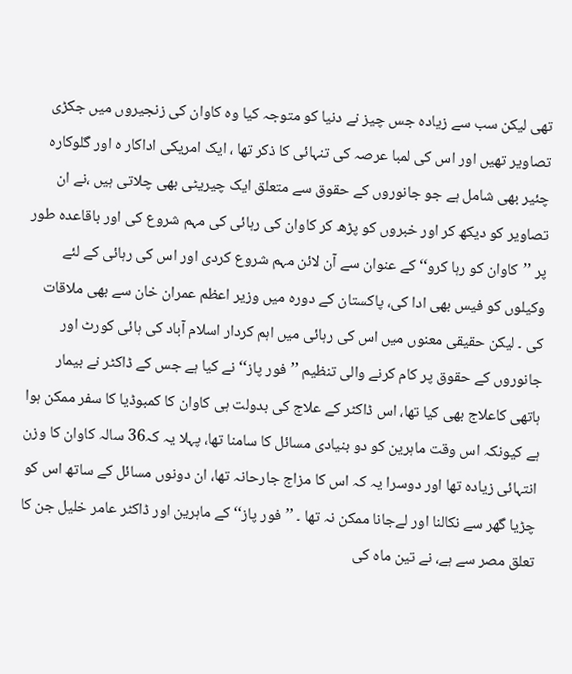تھی لیکن سب سے زیادہ جس چیز نے دنیا کو متوجہ کیا وہ کاوان کی زنجیروں میں جکڑی تصاویر تھیں اور اس کی لمبا عرصہ کی تنہائی کا ذکر تھا ، ایک امریکی اداکار ہ اور گلوکارہ چئیر بھی شامل ہے جو جانوروں کے حقوق سے متعلق ایک چیریٹی بھی چلاتی ہیں ،نے ان تصاویر کو دیکھ کر اور خبروں کو پڑھ کر کاوان کی رہائی کی مہم شروع کی اور باقاعدہ طور پر ’’کاوان کو رہا کرو‘‘ کے عنوان سے آن لائن مہم شروع کردی اور اس کی رہائی کے لئے وکیلوں کو فیس بھی ادا کی، پاکستان کے دورہ میں وزیر اعظم عمران خان سے بھی ملاقات کی ۔ لیکن حقیقی معنوں میں اس کی رہائی میں اہم کردار اسلام آباد کی ہائی کورٹ اور جانوروں کے حقوق پر کام کرنے والی تنظیم ’’فور پاز‘‘ نے کیا ہے جس کے ڈاکٹر نے بیمار ہاتھی کاعلاج بھی کیا تھا، اس ڈاکٹر کے علاج کی بدولت ہی کاوان کا کمبوڈیا کا سفر ممکن ہوا ہے کیونکہ اس وقت ماہرین کو دو بنیادی مسائل کا سامنا تھا، پہلا یہ کہ36 سالہ کاوان کا وزن انتہائی زیادہ تھا اور دوسرا یہ کہ اس کا مزاج جارحانہ تھا، ان دونوں مسائل کے ساتھ اس کو چڑیا گھر سے نکالنا اور لےجانا ممکن نہ تھا ۔ ’’فور پاز‘‘ کے ماہرین اور ڈاکٹر عامر خلیل جن کا تعلق مصر سے ہے، نے تین ماہ کی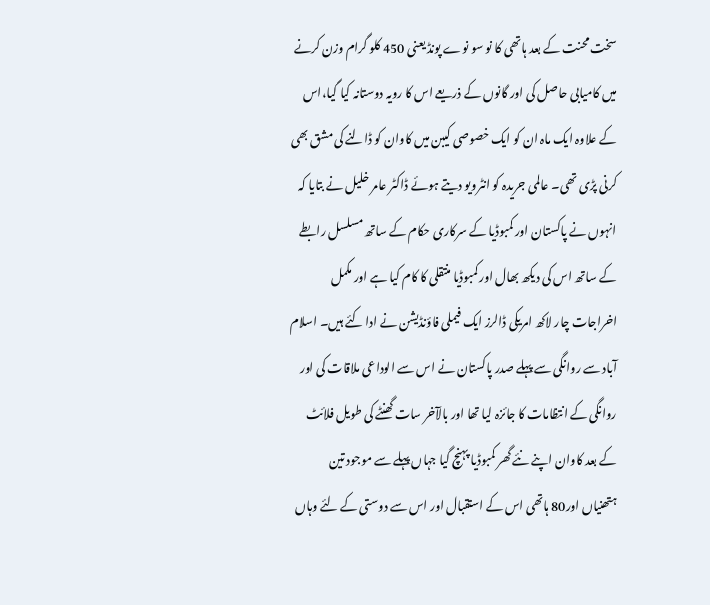سخت محنت کے بعد ہاتھی کا نو سو نوے پونڈ یعنی 450 کلو گرام وزن کرنے میں کامیابی حاصل کی اور گانوں کے ذریعے اس کا رویہ دوستانہ کیا گیا،اس کے علاوہ ایک ماہ ان کو ایک خصوصی کیبن میں کاوان کو ڈالنے کی مشق بھی کرنی پڑی تھی۔ عالمی جریدہ کو انٹرویو دیتے ہوئے ڈاکٹر عامر خلیل نے بتایا کہ انہوں نے پاکستان اور کمبوڈیا کے سرکاری حکام کے ساتھ مسلسل رابطے کے ساتھ اس کی دیکھ بھال اور کمبوڈیا منتقلی کا کام کیا ہے اور مکمل اخراجات چار لاکھ امریکی ڈالرز ایک فیملی فاؤنڈیشن نے ادا کئے ہیں۔ اسلام آباد سے روانگی سے پہلے صدر پاکستان نے اس سے الوداعی ملاقات کی اور روانگی کے انتظامات کا جائزہ لیا تھا اور بالآخر سات گھنٹے کی طویل فلائٹ کے بعد کاوان اپنے نئے گھر کمبوڈیا پہنچ گیا جہاں پہلے سے موجود تین ہتھنیاں اور80 ہاتھی اس کے استقبال اور اس سے دوستی کے لئے وہاں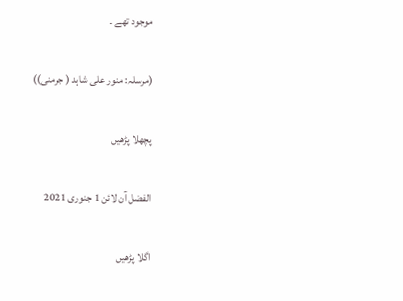موجود تھے ۔

(مرسلہ: منور علی شاہد ( جرمنی))

پچھلا پڑھیں

الفضل آن لائن 1 جنوری 2021

اگلا پڑھیں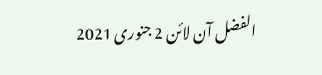الفضل آن لائن 2 جنوری 2021